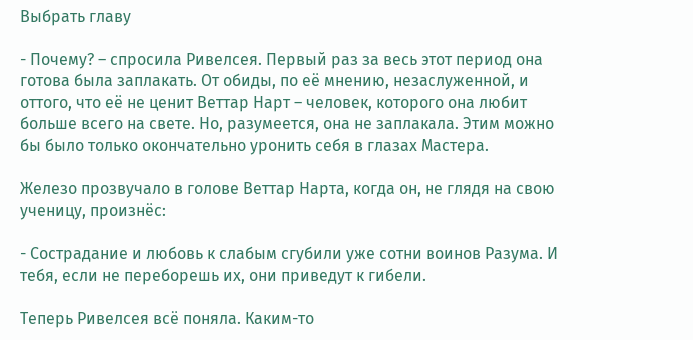Выбрать главу

- Почему? – спросила Ривелсея. Первый раз за весь этот период она готова была заплакать. От обиды, по её мнению, незаслуженной, и оттого, что её не ценит Веттар Нарт – человек, которого она любит больше всего на свете. Но, разумеется, она не заплакала. Этим можно бы было только окончательно уронить себя в глазах Мастера.

Железо прозвучало в голове Веттар Нарта, когда он, не глядя на свою ученицу, произнёс:

- Сострадание и любовь к слабым сгубили уже сотни воинов Разума. И тебя, если не переборешь их, они приведут к гибели.

Теперь Ривелсея всё поняла. Каким-то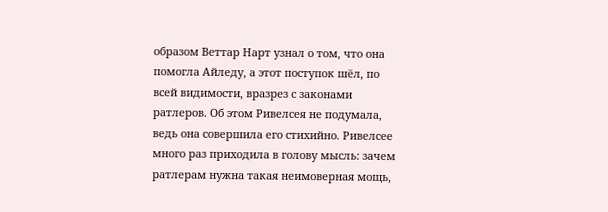образом Веттар Нарт узнал о том, что она помогла Айледу, а этот поступок шёл, по всей видимости, вразрез с законами ратлеров. Об этом Ривелсея не подумала, ведь она совершила его стихийно. Ривелсее много раз приходила в голову мысль: зачем ратлерам нужна такая неимоверная мощь,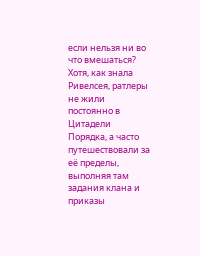если нельзя ни во что вмешаться? Хотя, как знала Ривелсея, ратлеры не жили постоянно в Цитадели Порядка, а часто путешествовали за её пределы, выполняя там задания клана и приказы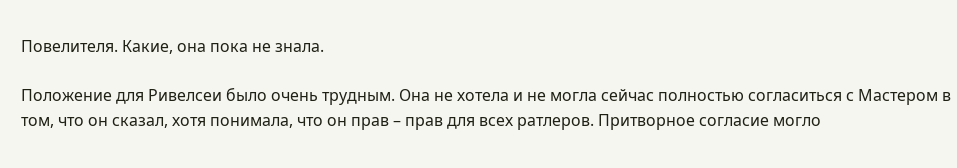Повелителя. Какие, она пока не знала.

Положение для Ривелсеи было очень трудным. Она не хотела и не могла сейчас полностью согласиться с Мастером в том, что он сказал, хотя понимала, что он прав – прав для всех ратлеров. Притворное согласие могло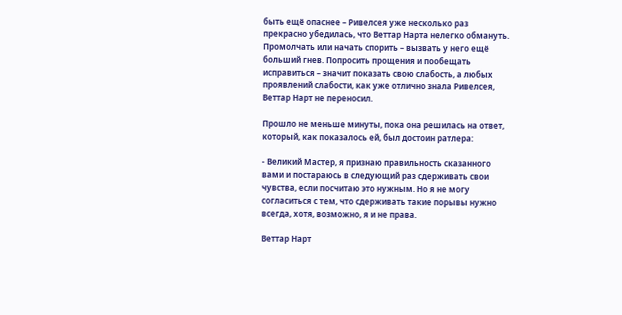быть ещё опаснее – Ривелсея уже несколько раз прекрасно убедилась, что Веттар Нарта нелегко обмануть. Промолчать или начать спорить – вызвать у него ещё больший гнев. Попросить прощения и пообещать исправиться – значит показать свою слабость, а любых проявлений слабости, как уже отлично знала Ривелсея, Веттар Нарт не переносил.

Прошло не меньше минуты, пока она решилась на ответ, который, как показалось ей, был достоин ратлера:

- Великий Мастер, я признаю правильность сказанного вами и постараюсь в следующий раз сдерживать свои чувства, если посчитаю это нужным. Но я не могу согласиться с тем, что сдерживать такие порывы нужно всегда, хотя, возможно, я и не права.

Веттар Нарт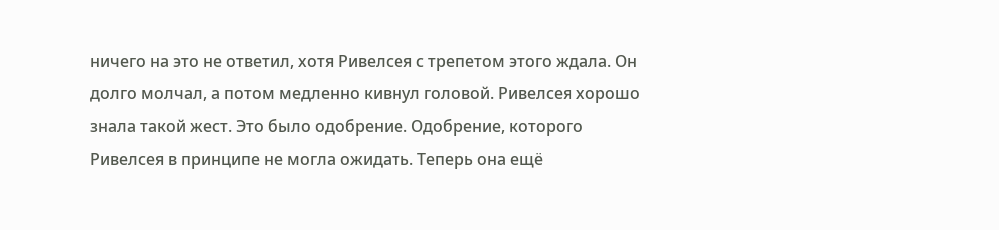ничего на это не ответил, хотя Ривелсея с трепетом этого ждала. Он долго молчал, а потом медленно кивнул головой. Ривелсея хорошо знала такой жест. Это было одобрение. Одобрение, которого Ривелсея в принципе не могла ожидать. Теперь она ещё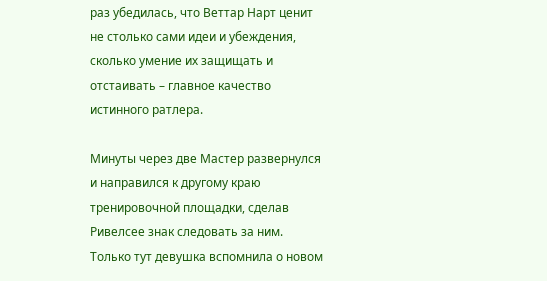раз убедилась, что Веттар Нарт ценит не столько сами идеи и убеждения, сколько умение их защищать и отстаивать – главное качество истинного ратлера.

Минуты через две Мастер развернулся и направился к другому краю тренировочной площадки, сделав Ривелсее знак следовать за ним. Только тут девушка вспомнила о новом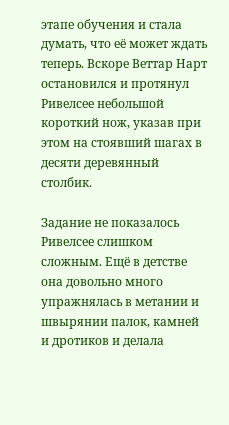этапе обучения и стала думать, что её может ждать теперь. Вскоре Веттар Нарт остановился и протянул Ривелсее небольшой короткий нож, указав при этом на стоявший шагах в десяти деревянный столбик.

Задание не показалось Ривелсее слишком сложным. Ещё в детстве она довольно много упражнялась в метании и швырянии палок, камней и дротиков и делала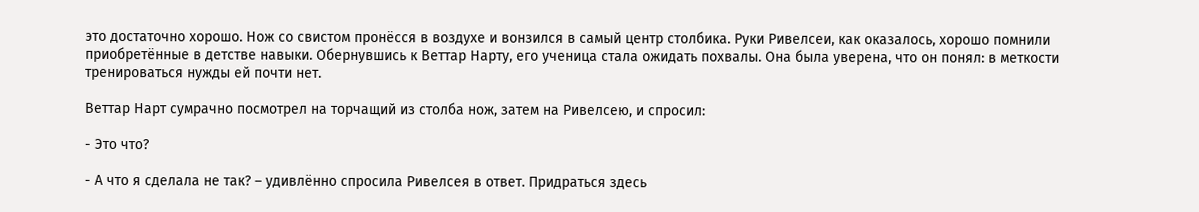это достаточно хорошо. Нож со свистом пронёсся в воздухе и вонзился в самый центр столбика. Руки Ривелсеи, как оказалось, хорошо помнили приобретённые в детстве навыки. Обернувшись к Веттар Нарту, его ученица стала ожидать похвалы. Она была уверена, что он понял: в меткости тренироваться нужды ей почти нет.

Веттар Нарт сумрачно посмотрел на торчащий из столба нож, затем на Ривелсею, и спросил:

- Это что?

- А что я сделала не так? – удивлённо спросила Ривелсея в ответ. Придраться здесь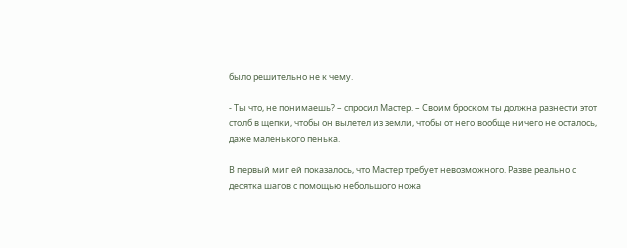было решительно не к чему.

- Ты что, не понимаешь? – спросил Мастер. – Своим броском ты должна разнести этот столб в щепки, чтобы он вылетел из земли, чтобы от него вообще ничего не осталось, даже маленького пенька.

В первый миг ей показалось, что Мастер требует невозможного. Разве реально с десятка шагов с помощью небольшого ножа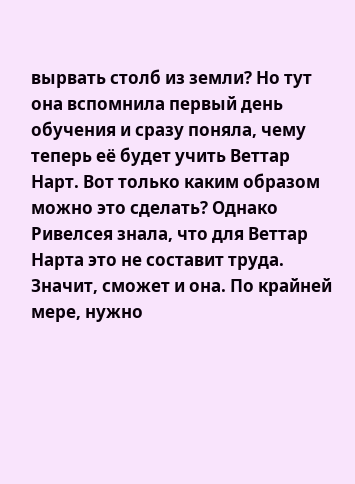вырвать столб из земли? Но тут она вспомнила первый день обучения и сразу поняла, чему теперь её будет учить Веттар Нарт. Вот только каким образом можно это сделать? Однако Ривелсея знала, что для Веттар Нарта это не составит труда. Значит, сможет и она. По крайней мере, нужно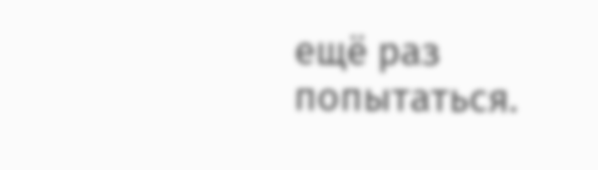ещё раз попытаться.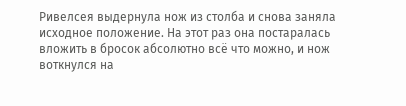Ривелсея выдернула нож из столба и снова заняла исходное положение. На этот раз она постаралась вложить в бросок абсолютно всё что можно, и нож воткнулся на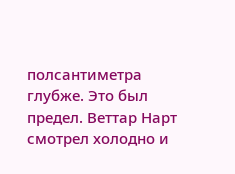полсантиметра глубже. Это был предел. Веттар Нарт смотрел холодно и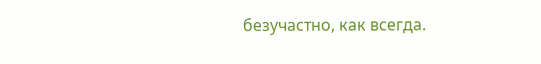безучастно, как всегда.